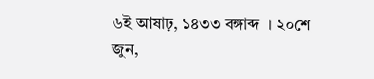৬ই আষাঢ়, ১৪৩৩ বঙ্গাব্দ  । ২০শে জুন,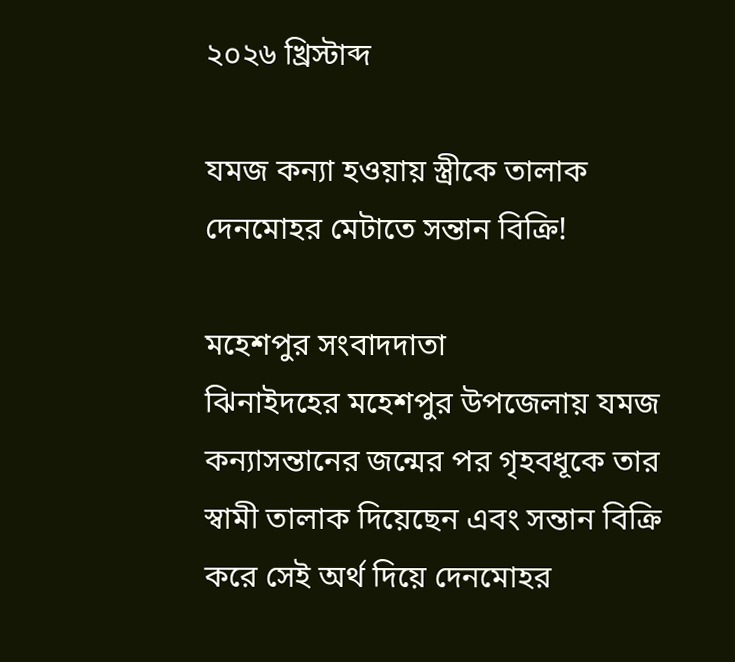২০২৬ খ্রিস্টাব্দ

যমজ কন্যা হওয়ায় স্ত্রীকে তালাক দেনমোহর মেটাতে সন্তান বিক্রি!

মহেশপুর সংবাদদাতা
ঝিনাইদহের মহেশপুর উপজেলায় যমজ কন্যাসন্তানের জন্মের পর গৃহবধূকে তার স্বামী তালাক দিয়েছেন এবং সন্তান বিক্রি করে সেই অর্থ দিয়ে দেনমোহর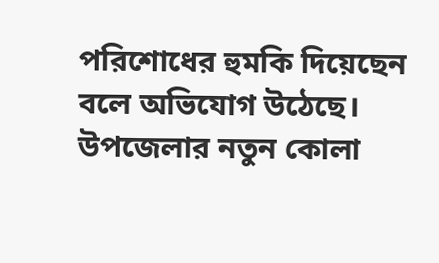পরিশোধের হুমকি দিয়েছেন বলে অভিযোগ উঠেছে। উপজেলার নতুন কোলা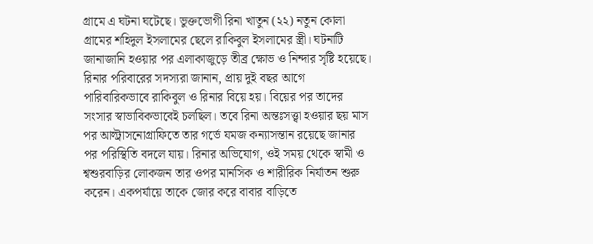গ্রামে এ ঘটনা ঘটেছে। ভুক্তভোগী রিনা খাতুন (২২) নতুন কোলা গ্রামের শহিদুল ইসলামের ছেলে রাকিবুল ইসলামের স্ত্রী। ঘটনাটি জানাজানি হওয়ার পর এলাকাজুড়ে তীব্র ক্ষোভ ও নিন্দার সৃষ্টি হয়েছে। রিনার পরিবারের সদস্যরা জানান, প্রায় দুই বছর আগে পারিবারিকভাবে রাকিবুল ও রিনার বিয়ে হয়। বিয়ের পর তাদের সংসার স্বাভাবিকভাবেই চলছিল। তবে রিনা অন্তঃসত্ত্বা হওয়ার ছয় মাস পর আল্ট্রাসনোগ্রাফিতে তার গর্ভে যমজ কন্যাসন্তান রয়েছে জানার পর পরিস্থিতি বদলে যায়। রিনার অভিযোগ, ওই সময় থেকে স্বামী ও শ্বশুরবাড়ির লোকজন তার ওপর মানসিক ও শারীরিক নির্যাতন শুরু করেন। একপর্যায়ে তাকে জোর করে বাবার বাড়িতে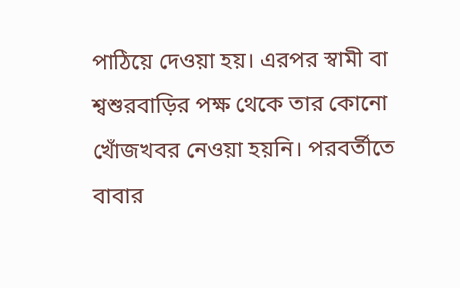পাঠিয়ে দেওয়া হয়। এরপর স্বামী বা শ্বশুরবাড়ির পক্ষ থেকে তার কোনো খোঁজখবর নেওয়া হয়নি। পরবর্তীতে বাবার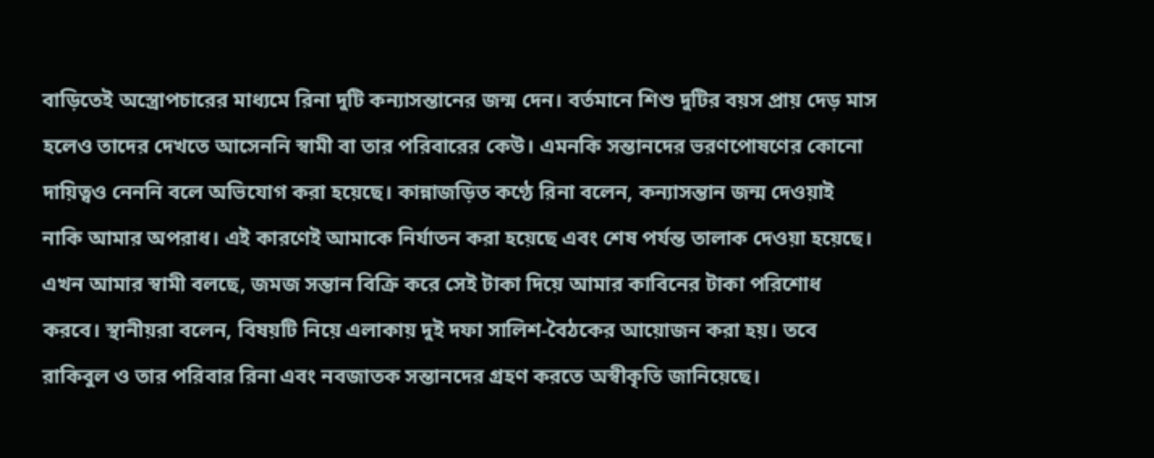বাড়িতেই অস্ত্রোপচারের মাধ্যমে রিনা দুটি কন্যাসন্তানের জন্ম দেন। বর্তমানে শিশু দুটির বয়স প্রায় দেড় মাস হলেও তাদের দেখতে আসেননি স্বামী বা তার পরিবারের কেউ। এমনকি সন্তানদের ভরণপোষণের কোনো দায়িত্বও নেননি বলে অভিযোগ করা হয়েছে। কান্নাজড়িত কণ্ঠে রিনা বলেন, কন্যাসন্তান জন্ম দেওয়াই নাকি আমার অপরাধ। এই কারণেই আমাকে নির্যাতন করা হয়েছে এবং শেষ পর্যন্ত তালাক দেওয়া হয়েছে। এখন আমার স্বামী বলছে, জমজ সন্তান বিক্রি করে সেই টাকা দিয়ে আমার কাবিনের টাকা পরিশোধ করবে। স্থানীয়রা বলেন, বিষয়টি নিয়ে এলাকায় দুই দফা সালিশ-বৈঠকের আয়োজন করা হয়। তবে রাকিবুল ও তার পরিবার রিনা এবং নবজাতক সন্তানদের গ্রহণ করতে অস্বীকৃতি জানিয়েছে।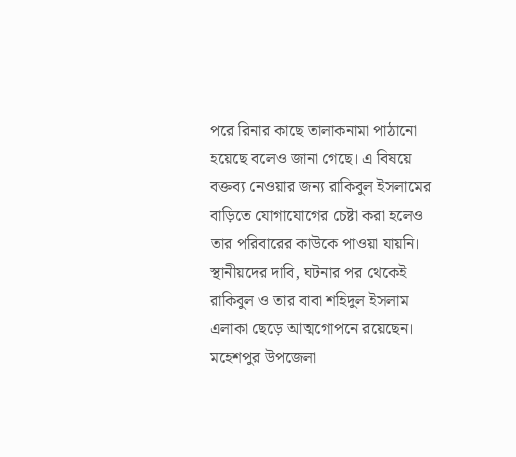পরে রিনার কাছে তালাকনামা পাঠানো হয়েছে বলেও জানা গেছে। এ বিষয়ে বক্তব্য নেওয়ার জন্য রাকিবুল ইসলামের বাড়িতে যোগাযোগের চেষ্টা করা হলেও তার পরিবারের কাউকে পাওয়া যায়নি। স্থানীয়দের দাবি, ঘটনার পর থেকেই রাকিবুল ও তার বাবা শহিদুল ইসলাম এলাকা ছেড়ে আত্মগোপনে রয়েছেন। মহেশপুর উপজেলা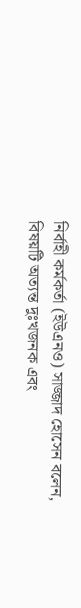নির্বাহী কর্মকর্তা (ইউএনও) সাজ্জাদ হোসেন বলেন, বিষয়টি অত্যন্ত দুঃখজনক এবং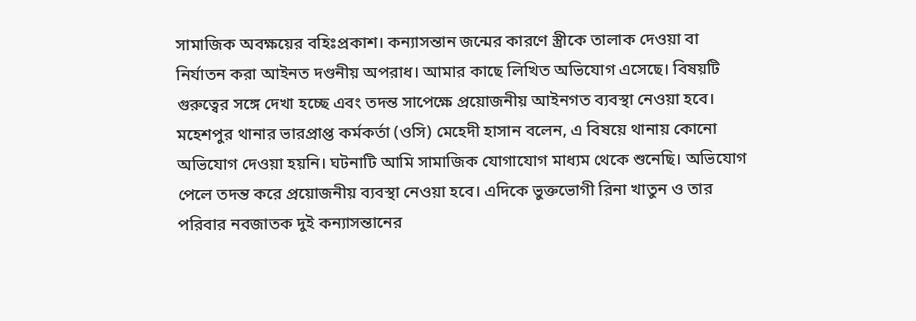সামাজিক অবক্ষয়ের বহিঃপ্রকাশ। কন্যাসন্তান জন্মের কারণে স্ত্রীকে তালাক দেওয়া বা নির্যাতন করা আইনত দণ্ডনীয় অপরাধ। আমার কাছে লিখিত অভিযোগ এসেছে। বিষয়টি গুরুত্বের সঙ্গে দেখা হচ্ছে এবং তদন্ত সাপেক্ষে প্রয়োজনীয় আইনগত ব্যবস্থা নেওয়া হবে। মহেশপুর থানার ভারপ্রাপ্ত কর্মকর্তা (ওসি) মেহেদী হাসান বলেন, এ বিষয়ে থানায় কোনো অভিযোগ দেওয়া হয়নি। ঘটনাটি আমি সামাজিক যোগাযোগ মাধ্যম থেকে শুনেছি। অভিযোগ পেলে তদন্ত করে প্রয়োজনীয় ব্যবস্থা নেওয়া হবে। এদিকে ভুক্তভোগী রিনা খাতুন ও তার পরিবার নবজাতক দুই কন্যাসন্তানের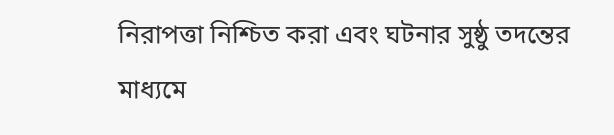নিরাপত্তা নিশ্চিত করা এবং ঘটনার সুষ্ঠু তদন্তের মাধ্যমে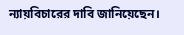ন্যায়বিচারের দাবি জানিয়েছেন।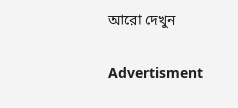আরো দেখুন

Advertisment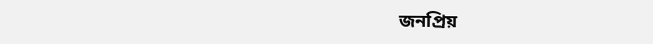জনপ্রিয়